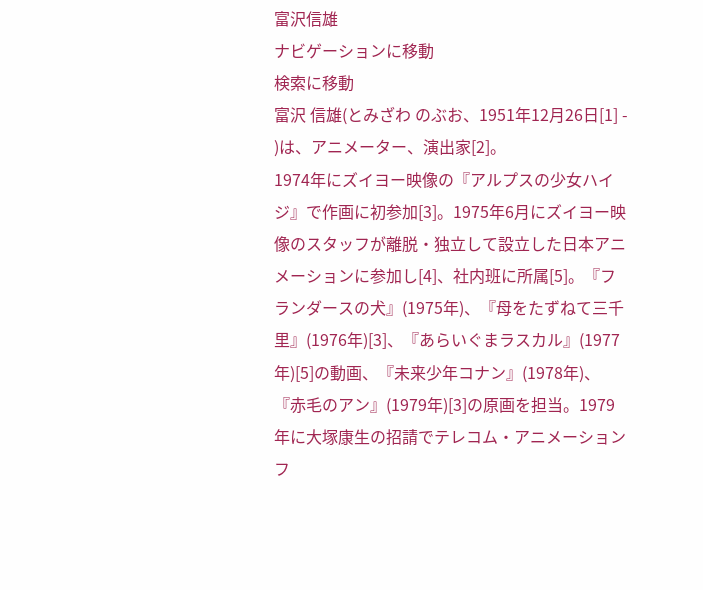富沢信雄
ナビゲーションに移動
検索に移動
富沢 信雄(とみざわ のぶお、1951年12月26日[1] - )は、アニメーター、演出家[2]。
1974年にズイヨー映像の『アルプスの少女ハイジ』で作画に初参加[3]。1975年6月にズイヨー映像のスタッフが離脱・独立して設立した日本アニメーションに参加し[4]、社内班に所属[5]。『フランダースの犬』(1975年)、『母をたずねて三千里』(1976年)[3]、『あらいぐまラスカル』(1977年)[5]の動画、『未来少年コナン』(1978年)、『赤毛のアン』(1979年)[3]の原画を担当。1979年に大塚康生の招請でテレコム・アニメーションフ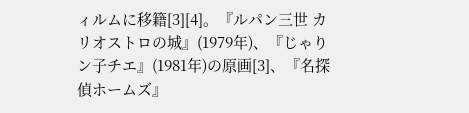ィルムに移籍[3][4]。『ルパン三世 カリオストロの城』(1979年)、『じゃりン子チエ』(1981年)の原画[3]、『名探偵ホームズ』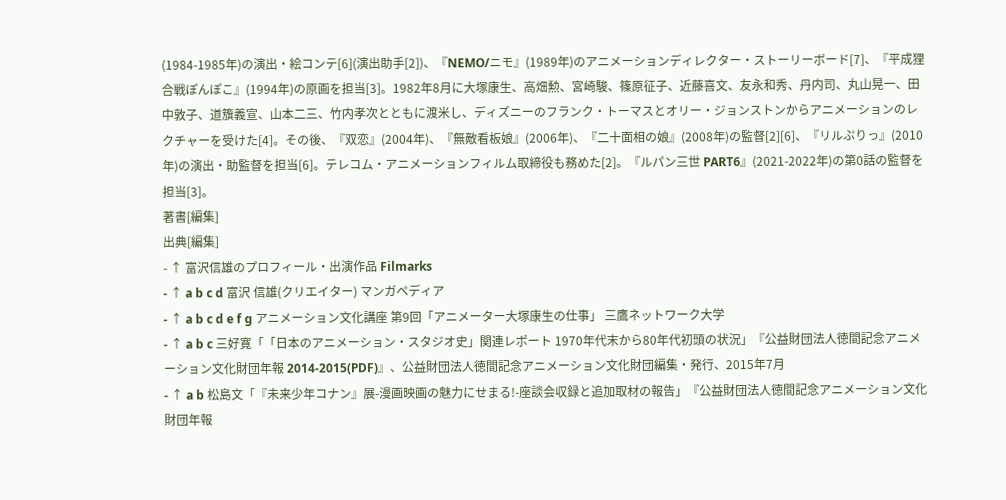(1984-1985年)の演出・絵コンテ[6](演出助手[2])、『NEMO/ニモ』(1989年)のアニメーションディレクター・ストーリーボード[7]、『平成狸合戦ぽんぽこ』(1994年)の原画を担当[3]。1982年8月に大塚康生、高畑勲、宮崎駿、篠原征子、近藤喜文、友永和秀、丹内司、丸山晃一、田中敦子、道籏義宣、山本二三、竹内孝次とともに渡米し、ディズニーのフランク・トーマスとオリー・ジョンストンからアニメーションのレクチャーを受けた[4]。その後、『双恋』(2004年)、『無敵看板娘』(2006年)、『二十面相の娘』(2008年)の監督[2][6]、『リルぷりっ』(2010年)の演出・助監督を担当[6]。テレコム・アニメーションフィルム取締役も務めた[2]。『ルパン三世 PART6』(2021-2022年)の第0話の監督を担当[3]。
著書[編集]
出典[編集]
- ↑ 富沢信雄のプロフィール・出演作品 Filmarks
- ↑ a b c d 富沢 信雄(クリエイター) マンガペディア
- ↑ a b c d e f g アニメーション文化講座 第9回「アニメーター大塚康生の仕事」 三鷹ネットワーク大学
- ↑ a b c 三好寛「「日本のアニメーション・スタジオ史」関連レポート 1970年代末から80年代初頭の状況」『公益財団法人徳間記念アニメーション文化財団年報 2014-2015(PDF)』、公益財団法人徳間記念アニメーション文化財団編集・発行、2015年7月
- ↑ a b 松島文「『未来少年コナン』展-漫画映画の魅力にせまる!-座談会収録と追加取材の報告」『公益財団法人徳間記念アニメーション文化財団年報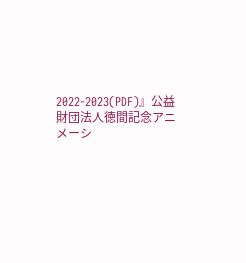2022-2023(PDF)』公益財団法人徳間記念アニメーシ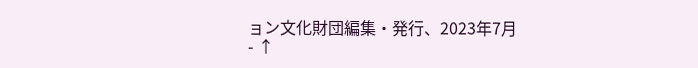ョン文化財団編集・発行、2023年7月
- ↑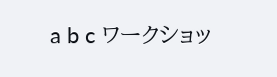a b c ワークショッ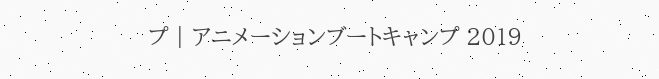プ | アニメーションブートキャンプ 2019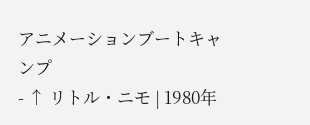アニメーションブートキャンプ
- ↑ リトル・ニモ | 1980年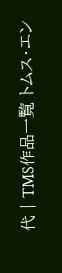代 | TMS作品一覧 トムス・エン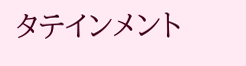タテインメント